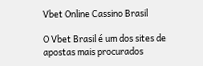Vbet Online Cassino Brasil

O Vbet Brasil é um dos sites de apostas mais procurados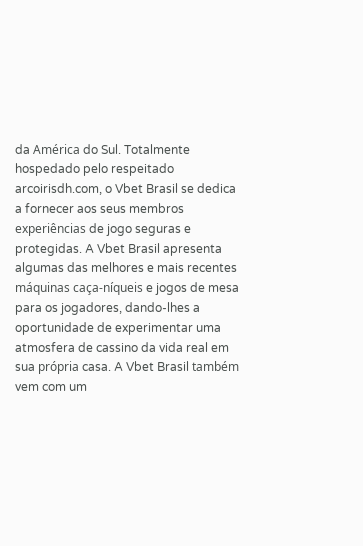da América do Sul. Totalmente hospedado pelo respeitado arcoirisdh.com, o Vbet Brasil se dedica a fornecer aos seus membros experiências de jogo seguras e protegidas. A Vbet Brasil apresenta algumas das melhores e mais recentes máquinas caça-níqueis e jogos de mesa para os jogadores, dando-lhes a oportunidade de experimentar uma atmosfera de cassino da vida real em sua própria casa. A Vbet Brasil também vem com um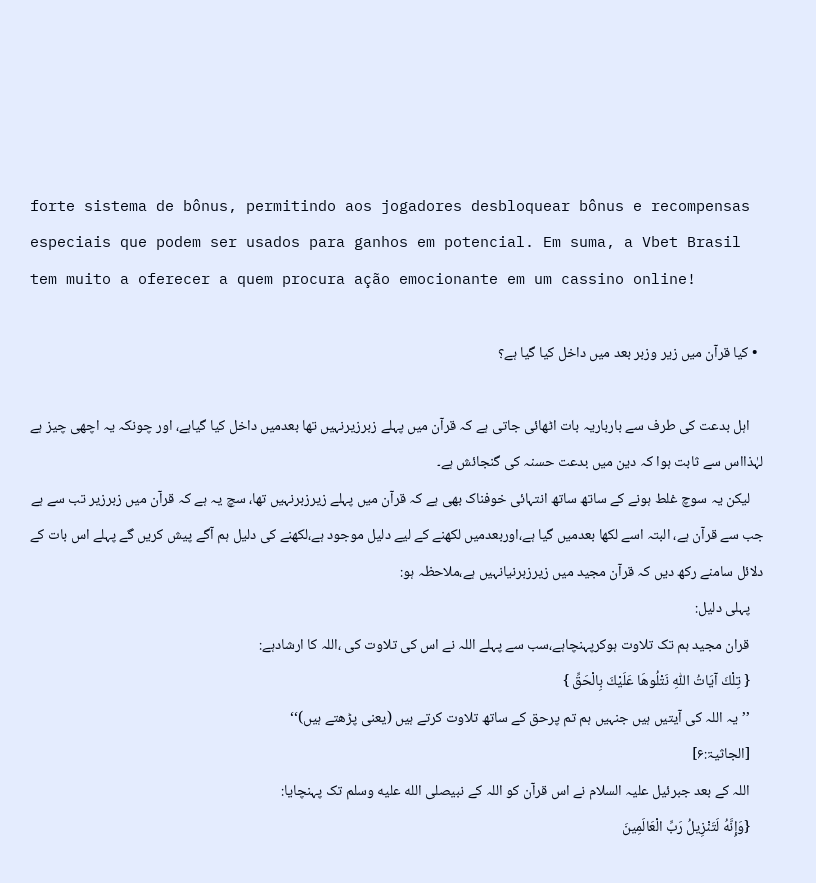forte sistema de bônus, permitindo aos jogadores desbloquear bônus e recompensas especiais que podem ser usados para ganhos em potencial. Em suma, a Vbet Brasil tem muito a oferecer a quem procura ação emocionante em um cassino online!

  • کیا قرآن میں زیر وزبر بعد میں داخل کیا گیا ہے؟

    اہل بدعت کی طرف سے بارباریہ بات اٹھائی جاتی ہے کہ قرآن میں پہلے زبرزیرنہیں تھا بعدمیں داخل کیا گیاہے، اور چونکہ یہ اچھی چیز ہے لہٰذااس سے ثابت ہوا کہ دین میں بدعت حسنہ کی گنجائش ہے۔
    لیکن یہ سوچ غلط ہونے کے ساتھ ساتھ انتہائی خوفناک بھی ہے کہ قرآن میں پہلے زیرزبرنہیں تھا، سچ یہ ہے کہ قرآن میں زبرزیر تب سے ہے جب سے قرآن ہے، البتہ اسے لکھا بعدمیں گیا ہے،اوربعدمیں لکھنے کے لیے دلیل موجود ہے،لکھنے کی دلیل ہم آگے پیش کریں گے پہلے اس بات کے دلائل سامنے رکھ دیں کہ قرآن مجید میں زیرزبرنیانہیں ہے،ملاحظہ ہو:
    پہلی دلیل:
    قران مجید ہم تک تلاوت ہوکرپہنچاہے،سب سے پہلے اللہ نے اس کی تلاوت کی ،اللہ کا ارشادہے:
    { تِلْكَ آيَاتُ اللّٰهِ نَتْلُوهَا عَلَيْكَ بِالْحَقِّ }
    ’’یہ اللہ کی آیتیں ہیں جنہیں ہم تم پرحق کے ساتھ تلاوت کرتے ہیں (یعنی پڑھتے ہیں)‘‘
    [الجاثیۃ:۶]
    اللہ کے بعد جبرئیل علیہ السلام نے اس قرآن کو اللہ کے نبیصلى الله عليه وسلم تک پہنچایا:
    {وَإِنَّهُ لَتَنْزِيلُ رَبِّ الْعَالَمِينَ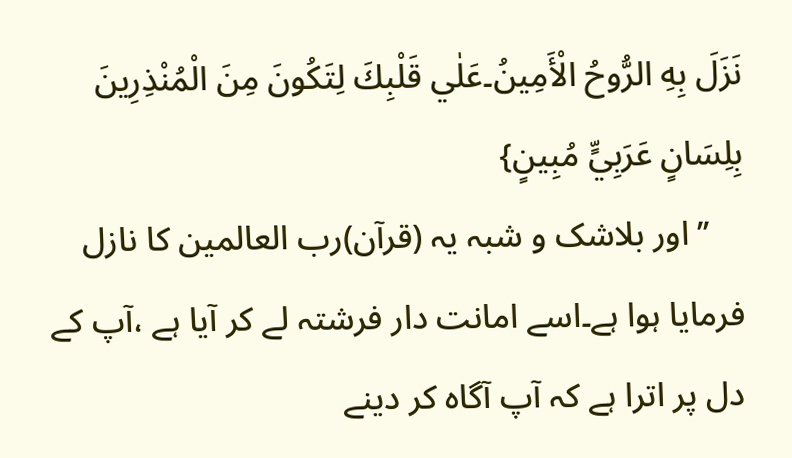نَزَلَ بِهِ الرُّوحُ الْأَمِينُ۔عَلٰي قَلْبِكَ لِتَكُونَ مِنَ الْمُنْذِرِينَ بِلِسَانٍ عَرَبِيٍّ مُبِينٍ}
    ’’اور بلاشک و شبہ یہ (قرآن)رب العالمین کا نازل فرمایا ہوا ہے۔اسے امانت دار فرشتہ لے کر آیا ہے ،آپ کے دل پر اترا ہے کہ آپ آگاہ کر دینے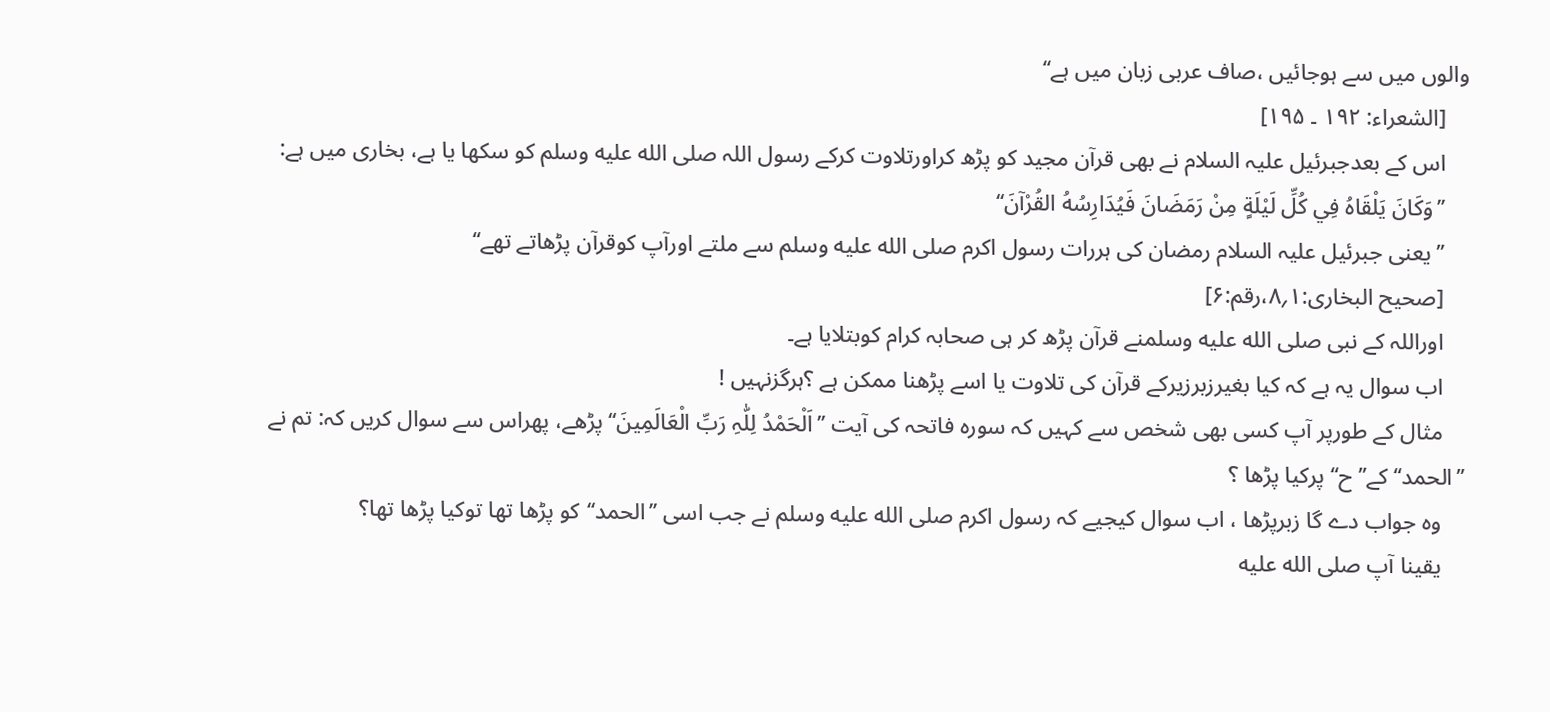والوں میں سے ہوجائیں ،صاف عربی زبان میں ہے‘‘
    [الشعراء: ۱۹۲ ۔ ۱۹۵]
    اس کے بعدجبرئیل علیہ السلام نے بھی قرآن مجید کو پڑھ کراورتلاوت کرکے رسول اللہ صلى الله عليه وسلم کو سکھا یا ہے، بخاری میں ہے:
    ’’وَكَانَ يَلْقَاهُ فِي كُلِّ لَيْلَةٍ مِنْ رَمَضَانَ فَيُدَارِسُهُ القُرْآنَ‘‘
    ’’یعنی جبرئیل علیہ السلام رمضان کی ہررات رسول اکرم صلى الله عليه وسلم سے ملتے اورآپ کوقرآن پڑھاتے تھے‘‘
    [صحیح البخاری:۱؍۸،رقم:۶]
    اوراللہ کے نبی صلى الله عليه وسلمنے قرآن پڑھ کر ہی صحابہ کرام کوبتلایا ہے۔
    اب سوال یہ ہے کہ کیا بغیرزبرزیرکے قرآن کی تلاوت یا اسے پڑھنا ممکن ہے ؟ہرگزنہیں !
    مثال کے طورپر آپ کسی بھی شخص سے کہیں کہ سورہ فاتحہ کی آیت ’’اَلْحَمْدُ لِلّٰہِ رَبِّ الْعَالَمِینَ‘‘ پڑھے، پھراس سے سوال کریں کہ: تم نے ’’الحمد‘‘کے’’ح‘‘ پرکیا پڑھا ؟
    وہ جواب دے گا زبرپڑھا ، اب سوال کیجیے کہ رسول اکرم صلى الله عليه وسلم نے جب اسی ’’الحمد‘‘کو پڑھا تھا توکیا پڑھا تھا؟
    یقینا آپ صلى الله عليه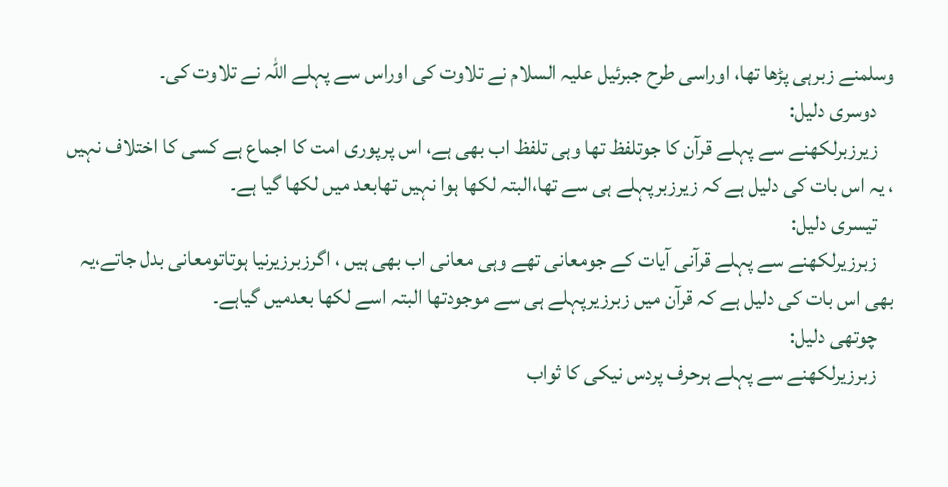وسلمنے زبرہی پڑھا تھا، اوراسی طرح جبرئیل علیہ السلام نے تلاوت کی اوراس سے پہلے اللہ نے تلاوت کی۔
    دوسری دلیل:
    زیرزبرلکھنے سے پہلے قرآن کا جوتلفظ تھا وہی تلفظ اب بھی ہے، اس پرپوری امت کا اجماع ہے کسی کا اختلاف نہیں ، یہ اس بات کی دلیل ہے کہ زیرزبرپہلے ہی سے تھا،البتہ لکھا ہوا نہیں تھابعد میں لکھا گیا ہے۔
    تیسری دلیل:
    زبرزیرلکھنے سے پہلے قرآنی آیات کے جومعانی تھے وہی معانی اب بھی ہیں ، اگرزبرزیرنیا ہوتاتومعانی بدل جاتے،یہ بھی اس بات کی دلیل ہے کہ قرآن میں زبرزیرپہلے ہی سے موجودتھا البتہ اسے لکھا بعدمیں گیاہے۔
    چوتھی دلیل:
    زبرزیرلکھنے سے پہلے ہرحرف پردس نیکی کا ثواب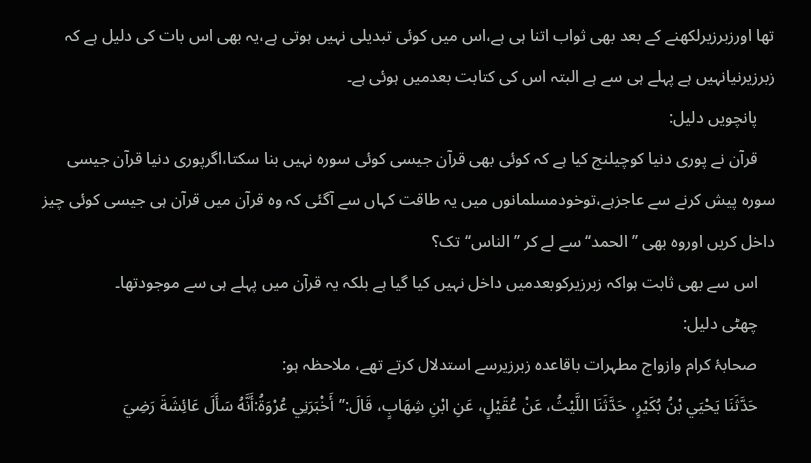تھا اورزبرزیرلکھنے کے بعد بھی ثواب اتنا ہی ہے،اس میں کوئی تبدیلی نہیں ہوتی ہے،یہ بھی اس بات کی دلیل ہے کہ زبرزیرنیانہیں ہے پہلے ہی سے ہے البتہ اس کی کتابت بعدمیں ہوئی ہے۔
    پانچویں دلیل:
    قرآن نے پوری دنیا کوچیلنج کیا ہے کہ کوئی بھی قرآن جیسی کوئی سورہ نہیں بنا سکتا،اگرپوری دنیا قرآن جیسی سورہ پیش کرنے سے عاجزہے،توخودمسلمانوں میں یہ طاقت کہاں سے آگئی کہ وہ قرآن میں قرآن ہی جیسی کوئی چیز داخل کریں اوروہ بھی ’’الحمد‘‘سے لے کر ’’الناس‘‘تک؟
    اس سے بھی ثابت ہواکہ زبرزیرکوبعدمیں داخل نہیں کیا گیا ہے بلکہ یہ قرآن میں پہلے ہی سے موجودتھا۔
    چھٹی دلیل:
    صحابۂ کرام وازواج مطہرات باقاعدہ زبرزیرسے استدلال کرتے تھے، ملاحظہ ہو:
    حَدَّثَنَا يَحْيَي بْنُ بُكَيْرٍ، حَدَّثَنَا اللَّيْثُ، عَنْ عُقَيْلٍ، عَنِ ابْنِ شِهَابٍ، قَالَ:’’أَخْبَرَنِي عُرْوَةُ:أَنَّهُ سَأَلَ عَائِشَةَ رَضِيَ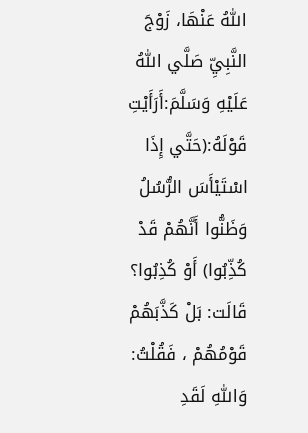اللّٰهُ عَنْهَا، زَوْجَ النَّبِيِّ صَلَّي اللّٰهُ عَلَيْهِ وَسَلَّمَ:أَرَأَيْتِ قَوْلَهُ:(حَتَّي إِذَا اسْتَيْأَسَ الرُّسُلُ وَظَنُّوا أَنَّهُمْ قَدْ كُذِّبُوا) أَوْ كُذِبُوا؟ قَالَت: بَلْ كَذَّبَهُمْ قَوْمُهُمْ ، فَقُلْتُ: وَاللّٰهِ لَقَدِ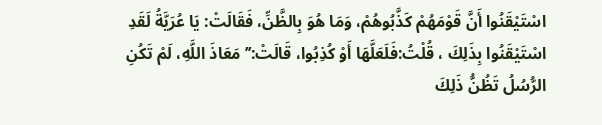اسْتَيْقَنُوا أَنَّ قَوْمَهُمْ كَذَّبُوهُمْ، وَمَا هُوَ بِالظَّنِّ، فَقَالَتْ: يَا عُرَيَّةُ لَقَدِ اسْتَيْقَنُوا بِذَلِكَ ، قُلْتُ:فَلَعَلَّهَا أَوْ كُذِبُوا، قَالَتْ:’’مَعَاذَ اللَّهِ، لَمْ تَكُنِ الرُّسُلُ تَظُنُّ ذَلِكَ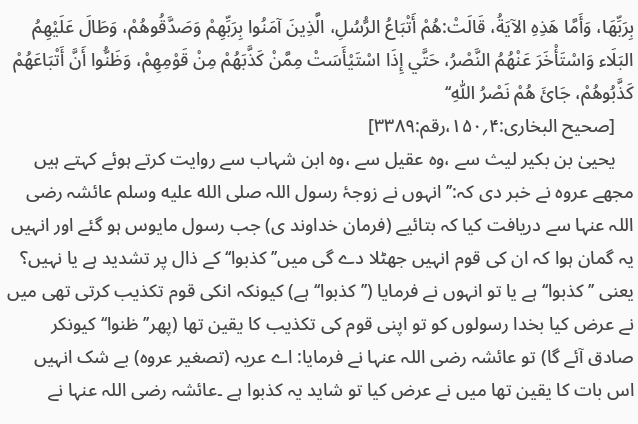بِرَبِّهَا، وَأَمَّا هَذِهِ الآيَةُ، قَالَتْ:هُمْ أَتْبَاعُ الرُّسُلِ، الَّذِينَ آمَنُوا بِرَبِّهِمْ وَصَدَّقُوهُمْ، وَطَالَ عَلَيْهِمُ البَلَاء وَاسْتَأْخَرَ عَنْهُمُ النَّصْرُ، حَتَّي إِذَا اسْتَيْأَسَتْ مِمَّنْ كَذَّبَهُمْ مِنْ قَوْمِهِمْ، وَظَنُّوا أَنَّ أَتْبَاعَهُمْ كَذَّبُوهُمْ، جَائَ هُمْ نَصْرُ اللّٰهِ‘‘
    [صحیح البخاری:۴؍۱۵۰،رقم:۳۳۸۹]
    یحییٰ بن بکیر لیث سے ،وہ عقیل سے ،وہ ابن شہاب سے روایت کرتے ہوئے کہتے ہیں مجھے عروہ نے خبر دی کہ:’’ انہوں نے زوجۂ رسول اللہ صلى الله عليه وسلم عائشہ رضی اللہ عنہا سے دریافت کیا کہ بتائیے (فرمان خداوند ی) جب رسول مایوس ہو گئے اور انہیں یہ گمان ہوا کہ ان کی قوم انہیں جھٹلا دے گی میں’’ کذبوا‘‘ کے ذال پر تشدید ہے یا نہیں؟ یعنی ’’ کذبوا‘‘ہے یا تو انہوں نے فرمایا (’’ کذبوا‘‘ہے) کیونکہ انکی قوم تکذیب کرتی تھی میں نے عرض کیا بخدا رسولوں کو تو اپنی قوم کی تکذیب کا یقین تھا (پھر’’ ظنوا‘‘ کیونکر صادق آئے گا) تو عائشہ رضی اللہ عنہا نے فرمایا: اے عریہ (تصغیر عروہ) بے شک انہیں اس بات کا یقین تھا میں نے عرض کیا تو شاید یہ کذبوا ہے ۔عائشہ رضی اللہ عنہا نے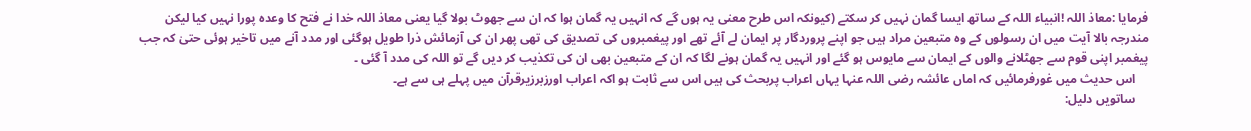فرمایا :معاذ اللہ !انبیاء اللہ کے ساتھ ایسا گمان نہیں کر سکتے (کیونکہ اس طرح معنی یہ ہوں گے کہ انہیں یہ گمان ہوا کہ ان سے جھوٹ بولا گیا یعنی معاذ اللہ خدا نے فتح کا وعدہ پورا نہیں کیا لیکن مندرجہ بالا آیت میں ان رسولوں کے وہ متبعین مراد ہیں جو اپنے پروردگار پر ایمان لے آئے تھے اور پیغمبروں کی تصدیق کی تھی پھر ان کی آزمائش ذرا طویل ہوگئی اور مدد آنے میں تاخیر ہوئی حتیٰ کہ جب پیغمبر اپنی قوم سے جھٹلانے والوں کے ایمان سے مایوس ہو گئے اور انہیں یہ گمان ہونے لگا کہ ان کے متبعین بھی ان کی تکذیب کر دیں گے تو اللہ کی مدد آ گئی ۔
    اس حدیث میں غورفرمائیں کہ اماں عائشہ رضی اللہ عنہا یہاں اعراب پربحث کی ہیں اس سے ثابت ہو اکہ اعراب اورزبرزیرقرآن میں پہلے ہی سے ہے۔
    ساتویں دلیل: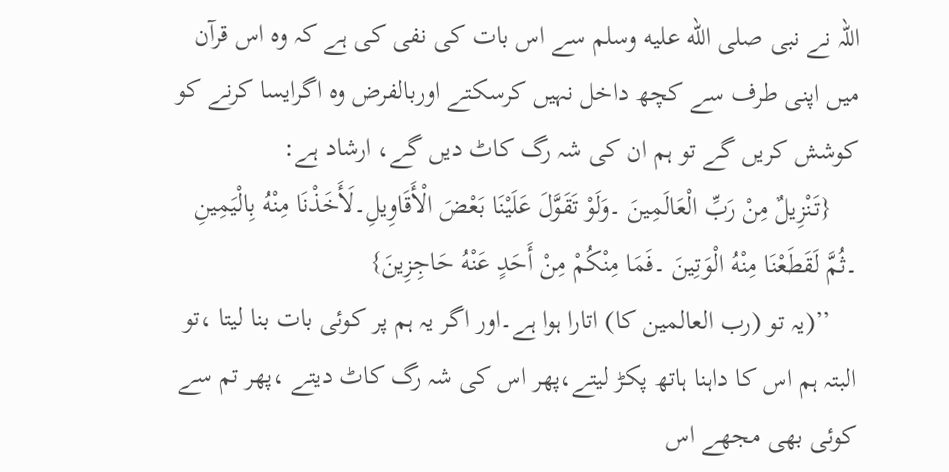اللہ نے نبی صلى الله عليه وسلم سے اس بات کی نفی کی ہے کہ وہ اس قرآن میں اپنی طرف سے کچھ داخل نہیں کرسکتے اوربالفرض وہ اگرایسا کرنے کو کوشش کریں گے تو ہم ان کی شہ رگ کاٹ دیں گے، ارشاد ہے:
    {تَنْزِيلٌ مِنْ رَبِّ الْعَالَمِينَ ۔وَلَوْ تَقَوَّلَ عَلَيْنَا بَعْضَ الْأَقَاوِيلِ۔لَأَخَذْنَا مِنْهُ بِالْيَمِينِ ۔ثُمَّ لَقَطَعْنَا مِنْهُ الْوَتِينَ ۔فَمَا مِنْكُمْ مِنْ أَحَدٍ عَنْهُ حَاجِزِينَ}
    ’’(یہ تو (رب العالمین کا) اتارا ہوا ہے۔اور اگر یہ ہم پر کوئی بات بنا لیتا ،تو البتہ ہم اس کا داہنا ہاتھ پکڑ لیتے،پھر اس کی شہ رگ کاٹ دیتے ،پھر تم سے کوئی بھی مجھے اس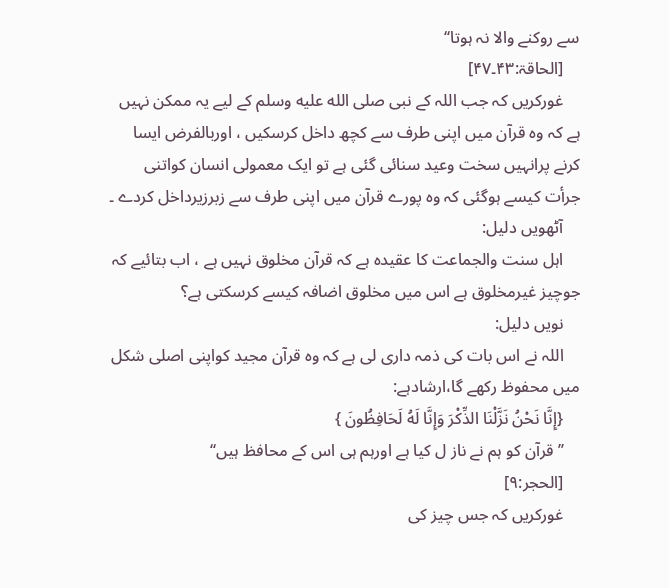سے روکنے والا نہ ہوتا‘‘
    [الحاقۃ:۴۳۔۴۷]
    غورکریں کہ جب اللہ کے نبی صلى الله عليه وسلم کے لیے یہ ممکن نہیں ہے کہ وہ قرآن میں اپنی طرف سے کچھ داخل کرسکیں ، اوربالفرض ایسا کرنے پرانہیں سخت وعید سنائی گئی ہے تو ایک معمولی انسان کواتنی جرأت کیسے ہوگئی کہ وہ پورے قرآن میں اپنی طرف سے زبرزیرداخل کردے ۔
    آٹھویں دلیل:
    اہل سنت والجماعت کا عقیدہ ہے کہ قرآن مخلوق نہیں ہے ، اب بتائیے کہ جوچیز غیرمخلوق ہے اس میں مخلوق اضافہ کیسے کرسکتی ہے؟
    نویں دلیل:
    اللہ نے اس بات کی ذمہ داری لی ہے کہ وہ قرآن مجید کواپنی اصلی شکل میں محفوظ رکھے گا،ارشادہے:
    {إِنَّا نَحْنُ نَزَّلْنَا الذِّكْرَ وَإِنَّا لَهُ لَحَافِظُونَ }
    ’’قرآن کو ہم نے ناز ل کیا ہے اورہم ہی اس کے محافظ ہیں‘‘
    [الحجر:۹]
    غورکریں کہ جس چیز کی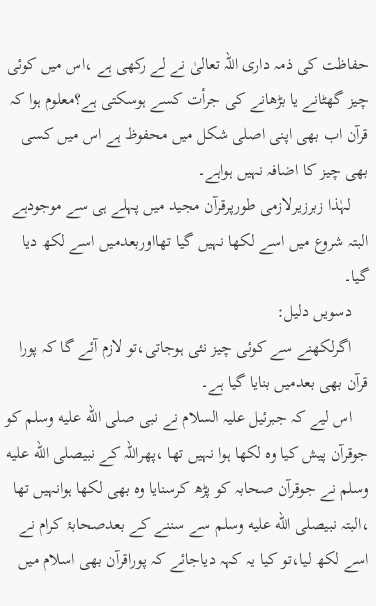حفاظت کی ذمہ داری اللہ تعالیٰ نے لے رکھی ہے ،اس میں کوئی چیز گھٹانے یا بڑھانے کی جرأت کسے ہوسکتی ہے؟معلوم ہوا کہ قرآن اب بھی اپنی اصلی شکل میں محفوظ ہے اس میں کسی بھی چیز کا اضافہ نہیں ہواہے۔
    لہٰذا زبرزیرلازمی طورپرقرآن مجید میں پہلے ہی سے موجودہے البتہ شروع میں اسے لکھا نہیں گیا تھااوربعدمیں اسے لکھ دیا گیا۔
    دسویں دلیل:
    اگرلکھنے سے کوئی چیز نئی ہوجاتی،تو لازم آئے گا کہ پورا قرآن بھی بعدمیں بنایا گیا ہے۔
    اس لیے کہ جبرئیل علیہ السلام نے نبی صلى الله عليه وسلم کو جوقرآن پیش کیا وہ لکھا ہوا نہیں تھا ،پھراللہ کے نبیصلى الله عليه وسلم نے جوقرآن صحابہ کو پڑھ کرسنایا وہ بھی لکھا ہوانہیں تھا ،البتہ نبیصلى الله عليه وسلم سے سننے کے بعدصحابۂ کرام نے اسے لکھ لیا،تو کیا یہ کہہ دیاجائے کہ پوراقرآن بھی اسلام میں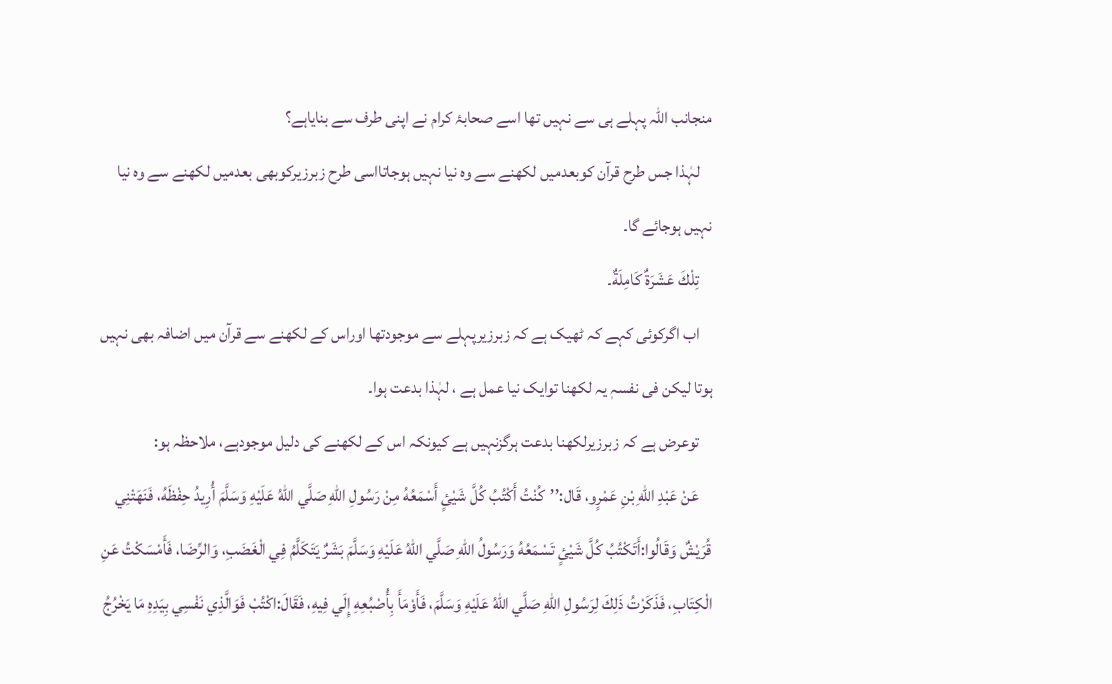منجانب اللہ پہلے ہی سے نہیں تھا اسے صحابۂ کرام نے اپنی طرف سے بنایاہے؟
    لہٰذا جس طرح قرآن کوبعدمیں لکھنے سے وہ نیا نہیں ہوجاتااسی طرح زبرزیرکوبھی بعدمیں لکھنے سے وہ نیا نہیں ہوجائے گا۔
    تِلْكَ عَشَرَةٌ كَامِلَةٌ۔
    اب اگرکوئی کہے کہ ٹھیک ہے کہ زبرزیرپہلے سے موجودتھا اوراس کے لکھنے سے قرآن میں اضافہ بھی نہیں ہوتا لیکن فی نفسہٖ یہ لکھنا توایک نیا عمل ہے ، لہٰذا بدعت ہوا۔
    توعرض ہے کہ زبرزیرلکھنا بدعت ہرگزنہیں ہے کیونکہ اس کے لکھنے کی دلیل موجودہے، ملاحظہ ہو:
    عَنْ عَبْدِ اللّٰهِ بْنِ عَمْرٍو، قَال:’’كُنْتُ أَكْتُبُ كُلَّ شَيْئٍ أَسْمَعُهُ مِنْ رَسُولِ اللّٰهِ صَلَّي اللّٰهُ عَلَيْهِ وَسَلَّمَ أُرِيدُ حِفْظَهُ، فَنَهَتْنِي قُرَيْشٌ وَقَالُوا:أَتَكْتُبُ كُلَّ شَيْئٍ تَسْمَعُهُ وَرَسُولُ اللّٰهِ صَلَّي اللّٰهُ عَلَيْهِ وَسَلَّمَ بَشَرٌ يَتَكَلَّمُ فِي الْغَضَبِ، وَالرِّضَا، فَأَمْسَكْتُ عَنِ الْكِتَابِ، فَذَكَرْتُ ذَلِكَ لِرَسُولِ اللّٰهِ صَلَّي اللّٰهُ عَلَيْهِ وَسَلَّمَ، فَأَوْمَأَ بِأُصْبُعِهِ إِلَي فِيهِ، فَقَالَ:اكْتُبْ فَوَالَّذِي نَفْسِي بِيَدِهِ مَا يَخْرُجُ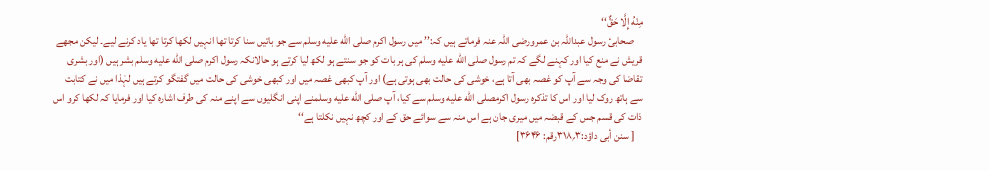مِنْهُ إِلَّا حَقٌّ‘‘
    صحابیٔ رسول عبداللہ بن عمرورضی اللہ عنہ فرماتے ہیں کہ:’’ میں رسول اکرم صلى الله عليه وسلم سے جو باتیں سنا کرتا تھا انہیں لکھا کرتا تھا یاد کرنے لیے۔ لیکن مجھے قریش نے منع کیا اور کہنے لگے کہ تم رسول صلى الله عليه وسلم کی ہر بات کو جو سنتے ہو لکھ لیا کرتے ہو حالانکہ رسول اکرم صلى الله عليه وسلم بشر ہیں (اور بشری تقاضا کی وجہ سے آپ کو غصہ بھی آتا ہے، خوشی کی حالت بھی ہوتی ہے) اور آپ کبھی غصہ میں اور کبھی خوشی کی حالت میں گفتگو کرتے ہیں لہٰذا میں نے کتابت سے ہاتھ روک لیا اور اس کا تذکرہ رسول اکرمصلى الله عليه وسلم سے کیا، آپ صلى الله عليه وسلمنے اپنی انگلیوں سے اپنے منہ کی طرف اشارہ کیا اور فرمایا کہ لکھا کرو اس ذات کی قسم جس کے قبضہ میں میری جان ہے اس منہ سے سوائے حق کے اور کچھ نہیں نکلتا ہے‘‘
    [ سنن أبی داؤد:۳؍۳۱۸رقم: ۳۶۴۶]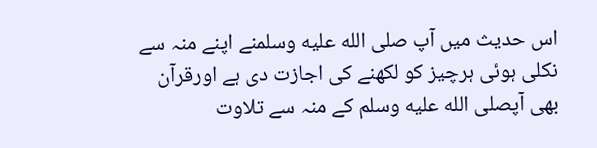اس حدیث میں آپ صلى الله عليه وسلمنے اپنے منہ سے نکلی ہوئی ہرچیز کو لکھنے کی اجازت دی ہے اورقرآن بھی آپصلى الله عليه وسلم کے منہ سے تلاوت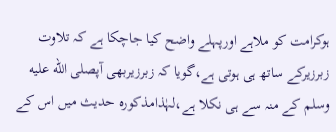ہوکرامت کو ملاہے اورپہلے واضح کیا جاچکا ہے کہ تلاوت زبرزیرکے ساتھ ہی ہوتی ہے،گویا کہ زبرزیربھی آپصلى الله عليه وسلم کے منہ سے ہی نکلا ہے،لہٰذامذکورہ حدیث میں اس کے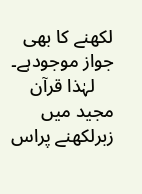لکھنے کا بھی جواز موجودہے۔
    لہٰذا قرآن مجید میں زبرلکھنے پراس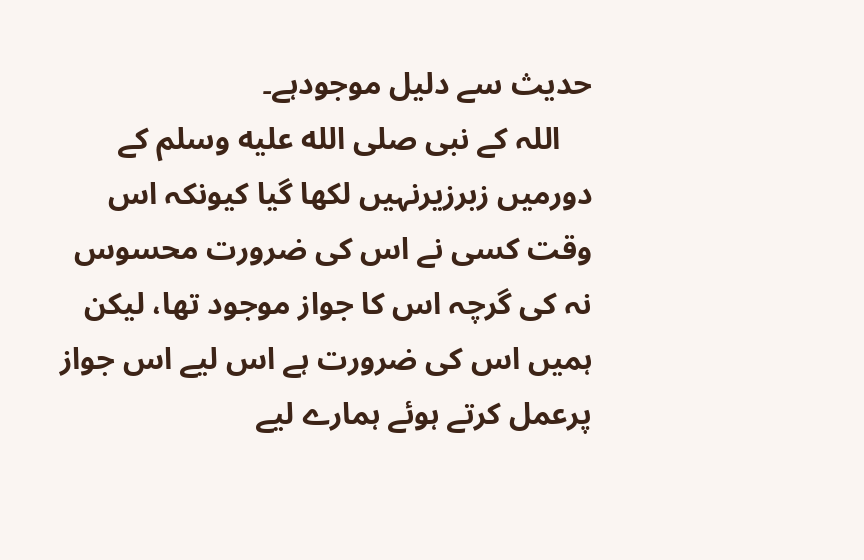حدیث سے دلیل موجودہے۔
    اللہ کے نبی صلى الله عليه وسلم کے دورمیں زبرزیرنہیں لکھا گیا کیونکہ اس وقت کسی نے اس کی ضرورت محسوس نہ کی گرچہ اس کا جواز موجود تھا، لیکن ہمیں اس کی ضرورت ہے اس لیے اس جواز پرعمل کرتے ہوئے ہمارے لیے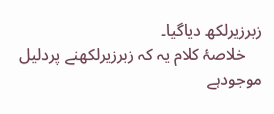زبرزیرلکھ دیاگیا۔
    خلاصۂ کلام یہ کہ زبرزیرلکھنے پردلیل موجودہے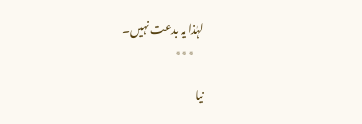لہٰذا یہ بدعت نہیں۔
    ٭٭٭

نیا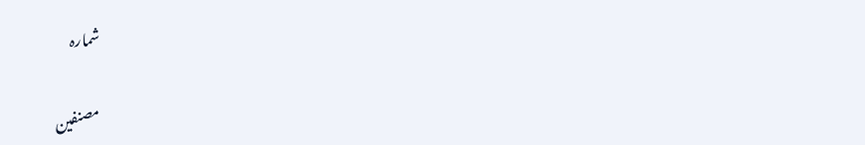شمارہ

مصنفین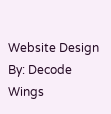Website Design By: Decode Wings